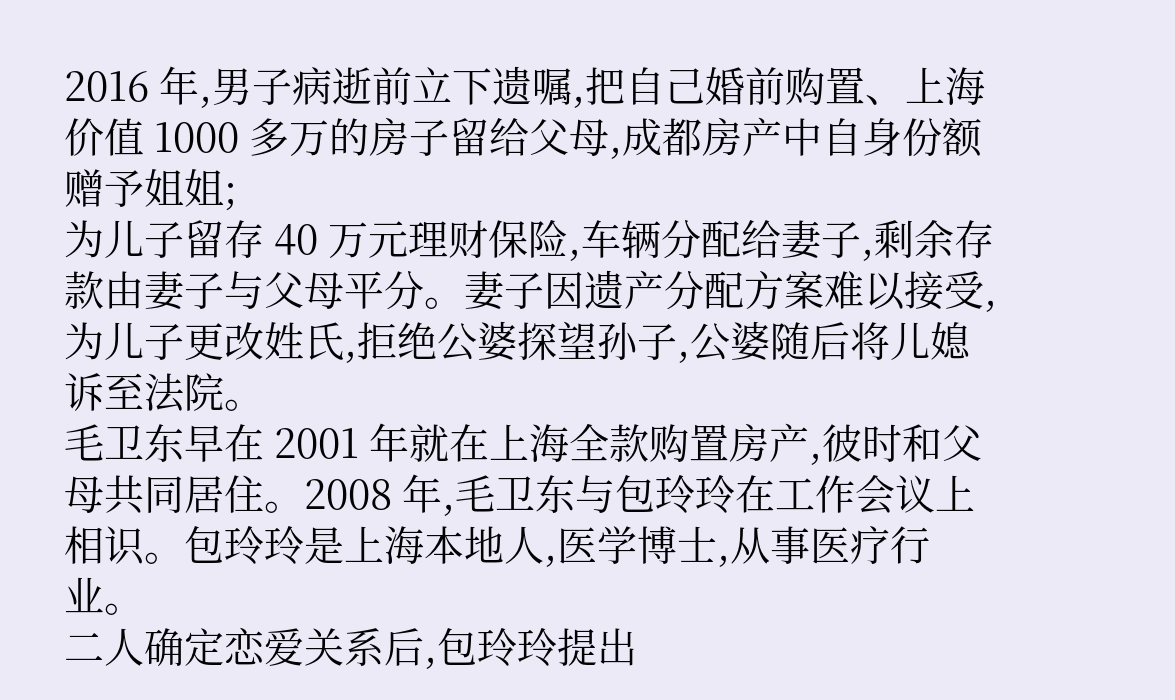2016 年,男子病逝前立下遗嘱,把自己婚前购置、上海价值 1000 多万的房子留给父母,成都房产中自身份额赠予姐姐;
为儿子留存 40 万元理财保险,车辆分配给妻子,剩余存款由妻子与父母平分。妻子因遗产分配方案难以接受,为儿子更改姓氏,拒绝公婆探望孙子,公婆随后将儿媳诉至法院。
毛卫东早在 2001 年就在上海全款购置房产,彼时和父母共同居住。2008 年,毛卫东与包玲玲在工作会议上相识。包玲玲是上海本地人,医学博士,从事医疗行业。
二人确定恋爱关系后,包玲玲提出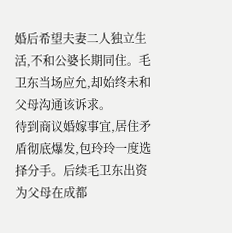婚后希望夫妻二人独立生活,不和公婆长期同住。毛卫东当场应允,却始终未和父母沟通该诉求。
待到商议婚嫁事宜,居住矛盾彻底爆发,包玲玲一度选择分手。后续毛卫东出资为父母在成都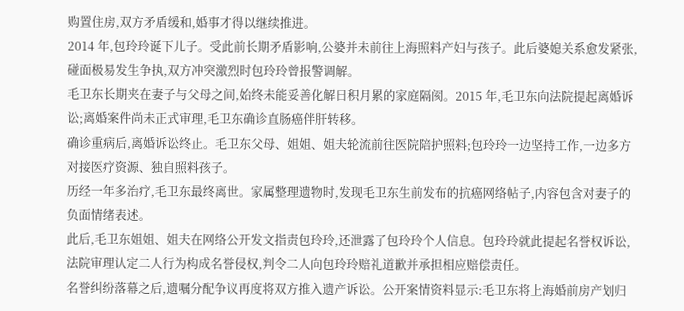购置住房,双方矛盾缓和,婚事才得以继续推进。
2014 年,包玲玲诞下儿子。受此前长期矛盾影响,公婆并未前往上海照料产妇与孩子。此后婆媳关系愈发紧张,碰面极易发生争执,双方冲突激烈时包玲玲曾报警调解。
毛卫东长期夹在妻子与父母之间,始终未能妥善化解日积月累的家庭隔阂。2015 年,毛卫东向法院提起离婚诉讼;离婚案件尚未正式审理,毛卫东确诊直肠癌伴肝转移。
确诊重病后,离婚诉讼终止。毛卫东父母、姐姐、姐夫轮流前往医院陪护照料;包玲玲一边坚持工作,一边多方对接医疗资源、独自照料孩子。
历经一年多治疗,毛卫东最终离世。家属整理遗物时,发现毛卫东生前发布的抗癌网络帖子,内容包含对妻子的负面情绪表述。
此后,毛卫东姐姐、姐夫在网络公开发文指责包玲玲,还泄露了包玲玲个人信息。包玲玲就此提起名誉权诉讼,法院审理认定二人行为构成名誉侵权,判令二人向包玲玲赔礼道歉并承担相应赔偿责任。
名誉纠纷落幕之后,遗嘱分配争议再度将双方推入遗产诉讼。公开案情资料显示:毛卫东将上海婚前房产划归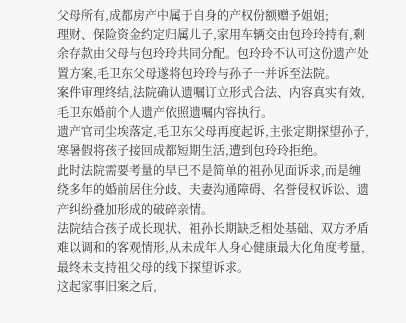父母所有,成都房产中属于自身的产权份额赠予姐姐;
理财、保险资金约定归属儿子,家用车辆交由包玲玲持有,剩余存款由父母与包玲玲共同分配。包玲玲不认可这份遗产处置方案,毛卫东父母遂将包玲玲与孙子一并诉至法院。
案件审理终结,法院确认遗嘱订立形式合法、内容真实有效,毛卫东婚前个人遗产依照遗嘱内容执行。
遗产官司尘埃落定,毛卫东父母再度起诉,主张定期探望孙子,寒暑假将孩子接回成都短期生活,遭到包玲玲拒绝。
此时法院需要考量的早已不是简单的祖孙见面诉求,而是缠绕多年的婚前居住分歧、夫妻沟通障碍、名誉侵权诉讼、遗产纠纷叠加形成的破碎亲情。
法院结合孩子成长现状、祖孙长期缺乏相处基础、双方矛盾难以调和的客观情形,从未成年人身心健康最大化角度考量,最终未支持祖父母的线下探望诉求。
这起家事旧案之后,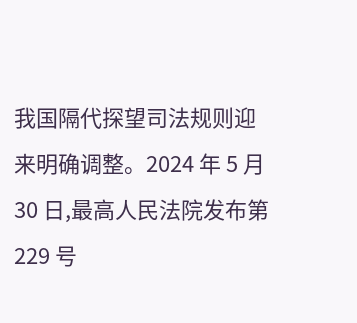我国隔代探望司法规则迎来明确调整。2024 年 5 月 30 日,最高人民法院发布第 229 号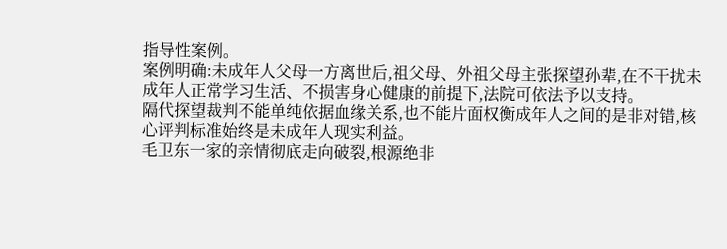指导性案例。
案例明确:未成年人父母一方离世后,祖父母、外祖父母主张探望孙辈,在不干扰未成年人正常学习生活、不损害身心健康的前提下,法院可依法予以支持。
隔代探望裁判不能单纯依据血缘关系,也不能片面权衡成年人之间的是非对错,核心评判标准始终是未成年人现实利益。
毛卫东一家的亲情彻底走向破裂,根源绝非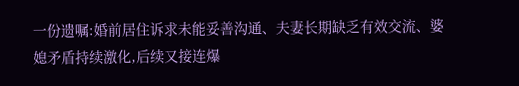一份遗嘱:婚前居住诉求未能妥善沟通、夫妻长期缺乏有效交流、婆媳矛盾持续激化,后续又接连爆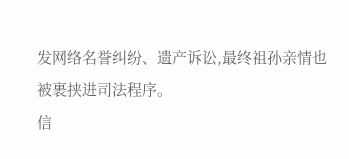发网络名誉纠纷、遗产诉讼,最终祖孙亲情也被裹挟进司法程序。
信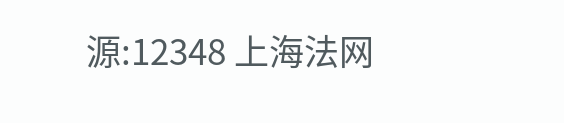源:12348 上海法网